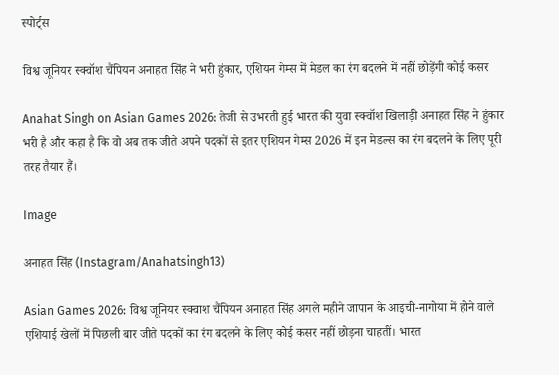स्पोर्ट्स

विश्व जूनियर स्क्वॉश चैंपियन अनाहत सिंह ने भरी हुंकार, एशियन गेम्स में मेडल का रंग बदलने में नहीं छोड़ेंगी कोई कसर

Anahat Singh on Asian Games 2026: तेजी से उभरती हुई भारत की युवा स्क्वॉश खिलाड़ी अनाहत सिंह ने हुंकार भरी है और कहा है कि वो अब तक जीते अपने पदकों से इतर एशियन गेम्स 2026 में इन मेडल्स का रंग बदलने के लिए पूरी तरह तैयार हैं।

Image

अनाहत सिंह (Instagram/Anahatsingh13)

Asian Games 2026: विश्व जूनियर स्क्वाश चैंपियन अनाहत सिंह अगले महीने जापान के आइची-नागोया में होने वाले एशियाई खेलों में पिछली बार जीते पदकों का रंग बदलने के लिए कोई कसर नहीं छोड़ना चाहतीं। भारत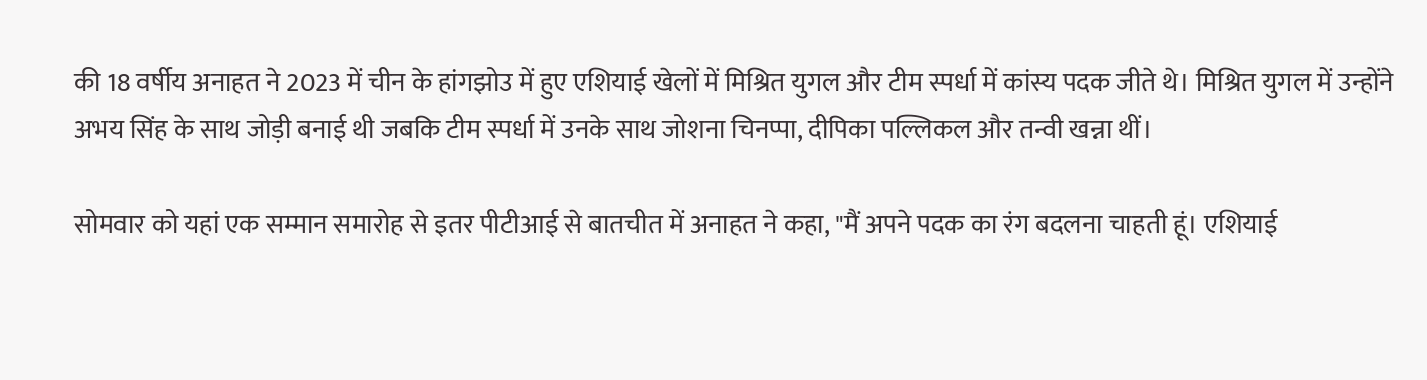की 18 वर्षीय अनाहत ने 2023 में चीन के हांगझोउ में हुए एशियाई खेलों में मिश्रित युगल और टीम स्पर्धा में कांस्य पदक जीते थे। मिश्रित युगल में उन्होंने अभय सिंह के साथ जोड़ी बनाई थी जबकि टीम स्पर्धा में उनके साथ जोशना चिनप्पा, दीपिका पल्लिकल और तन्वी खन्ना थीं।

सोमवार को यहां एक सम्मान समारोह से इतर पीटीआई से बातचीत में अनाहत ने कहा, "मैं अपने पदक का रंग बदलना चाहती हूं। एशियाई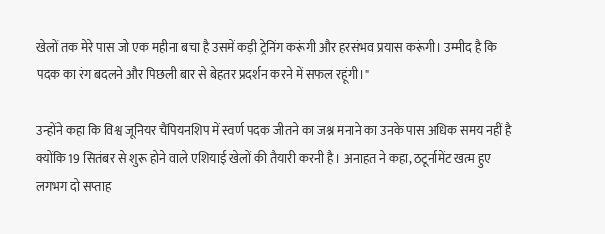खेलों तक मेरे पास जो एक महीना बचा है उसमें कड़ी ट्रेनिंग करूंगी और हरसंभव प्रयास करूंगी। उम्मीद है कि पदक का रंग बदलने और पिछली बार से बेहतर प्रदर्शन करने में सफल रहूंगी।"

उन्होंने कहा कि विश्व जूनियर चैंपियनशिप में स्वर्ण पदक जीतने का जश्न मनाने का उनके पास अधिक समय नहीं है क्योंकि 19 सितंबर से शुरू होने वाले एशियाई खेलों की तैयारी करनी है। अनाहत ने कहा, ठटूर्नामेंट खत्म हुए लगभग दो सप्ताह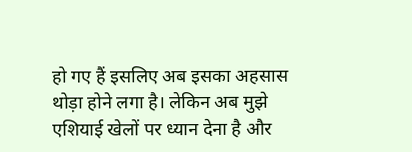हो गए हैं इसलिए अब इसका अहसास थोड़ा होने लगा है। लेकिन अब मुझे एशियाई खेलों पर ध्यान देना है और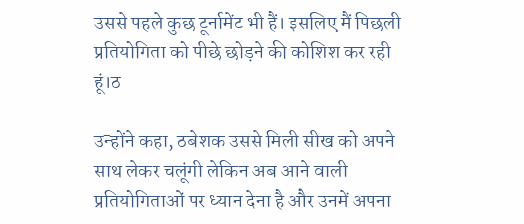उससे पहले कुछ टूर्नामेंट भी हैं। इसलिए मैं पिछली प्रतियोगिता को पीछे छोड़ने की कोशिश कर रही हूं।ठ

उन्होंने कहा, ठबेशक उससे मिली सीख को अपने साथ लेकर चलूंगी लेकिन अब आने वाली प्रतियोगिताओं पर ध्यान देना है और उनमें अपना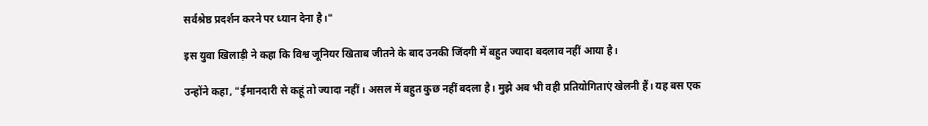सर्वश्रेष्ठ प्रदर्शन करने पर ध्यान देना है।"

इस युवा खिलाड़ी ने कहा कि विश्व जूनियर खिताब जीतने के बाद उनकी जिंदगी में बहुत ज्यादा बदलाव नहीं आया है।

उन्होंने कहा, "ईमानदारी से कहूं तो ज्यादा नहीं। असल में बहुत कुछ नहीं बदला है। मुझे अब भी वही प्रतियोगिताएं खेलनी हैं। यह बस एक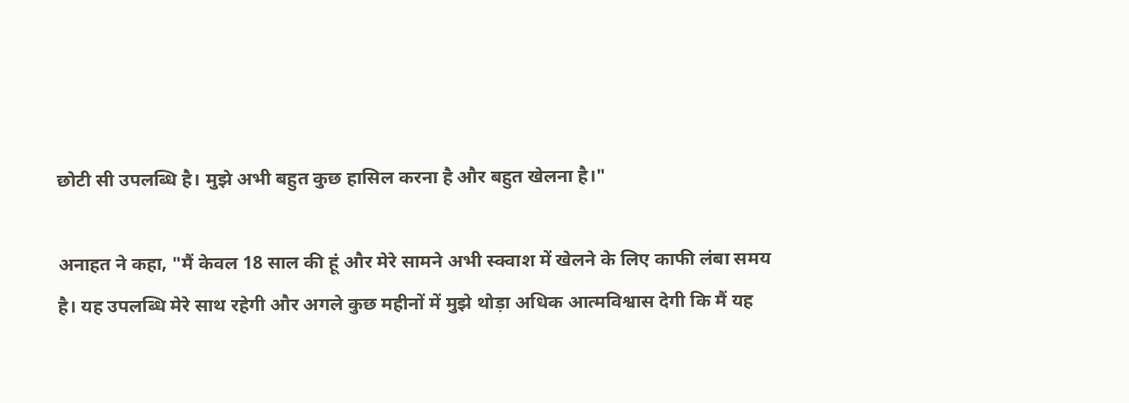छोटी सी उपलब्धि है। मुझे अभी बहुत कुछ हासिल करना है और बहुत खेलना है।"

अनाहत ने कहा, "मैं केवल 18 साल की हूं और मेरे सामने अभी स्क्वाश में खेलने के लिए काफी लंबा समय है। यह उपलब्धि मेरे साथ रहेगी और अगले कुछ महीनों में मुझे थोड़ा अधिक आत्मविश्वास देगी कि मैं यह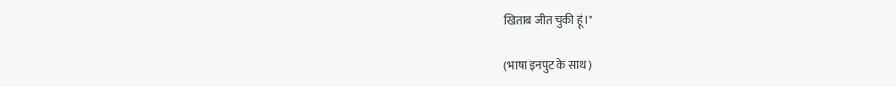खिताब जीत चुकी हूं।"

(भाषा इनपुट के साथ)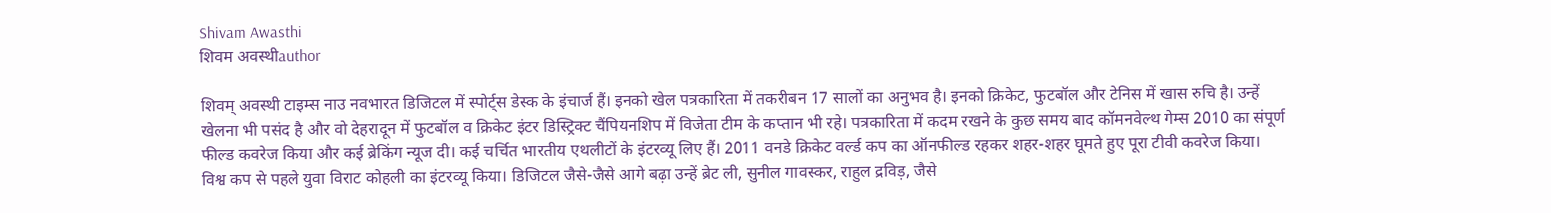Shivam Awasthi
शिवम अवस्थीauthor

शिवम् अवस्थी टाइम्स नाउ नवभारत डिजिटल में स्पोर्ट्स डेस्क के इंचार्ज हैं। इनको खेल पत्रकारिता में तकरीबन 17 सालों का अनुभव है। इनको क्रिकेट, फुटबॉल और टेनिस में खास रुचि है। उन्हें खेलना भी पसंद है और वो देहरादून में फुटबॉल व क्रिकेट इंटर डिस्ट्रिक्ट चैंपियनशिप में विजेता टीम के कप्तान भी रहे। पत्रकारिता में कदम रखने के कुछ समय बाद कॉमनवेल्थ गेम्स 2010 का संपूर्ण फील्ड कवरेज किया और कई ब्रेकिंग न्यूज दी। कई चर्चित भारतीय एथलीटों के इंटरव्यू लिए हैं। 2011 वनडे क्रिकेट वर्ल्ड कप का ऑनफील्ड रहकर शहर-शहर घूमते हुए पूरा टीवी कवरेज किया। विश्व कप से पहले युवा विराट कोहली का इंटरव्यू किया। डिजिटल जैसे-जैसे आगे बढ़ा उन्हें ब्रेट ली, सुनील गावस्कर, राहुल द्रविड़, जैसे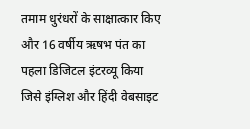तमाम धुरंधरों के साक्षात्कार किए और 16 वर्षीय ऋषभ पंत का पहला डिजिटल इंटरव्यू किया जिसे इंग्लिश और हिंदी वेबसाइट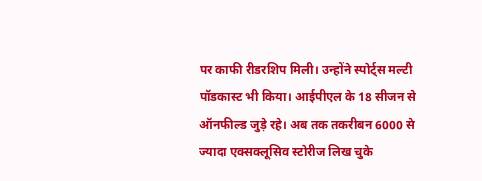पर काफी रीडरशिप मिली। उन्होंने स्पोर्ट्स मल्टी पॉडकास्ट भी किया। आईपीएल के 18 सीजन से ऑनफील्ड जुड़े रहे। अब तक तकरीबन 6000 से ज्यादा एक्सक्लूसिव स्टोरीज लिख चुके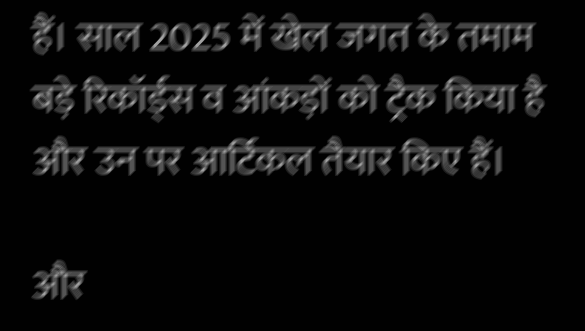हैं। साल 2025 में खेल जगत के तमाम बड़े रिकॉर्ड्स व आंकड़ों को ट्रैक किया है और उन पर आर्टिकल तैयार किए हैं।

और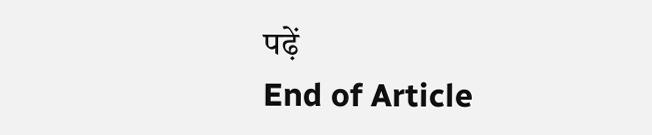पढ़ें
End of Article